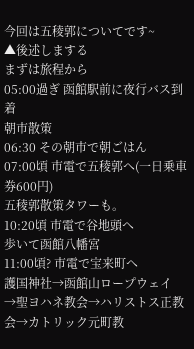今回は五稜郭についてです~
▲後述しまする
まずは旅程から
05:00過ぎ 函館駅前に夜行バス到着
朝市散策
06:30 その朝市で朝ごはん
07:00頃 市電で五稜郭へ(一日乗車券600円)
五稜郭散策タワーも。
10:20頃 市電で谷地頭へ
歩いて函館八幡宮
11:00頃? 市電で宝来町へ
護国神社→函館山ロープウェイ
→聖ヨハネ教会→ハリストス正教会→カトリック元町教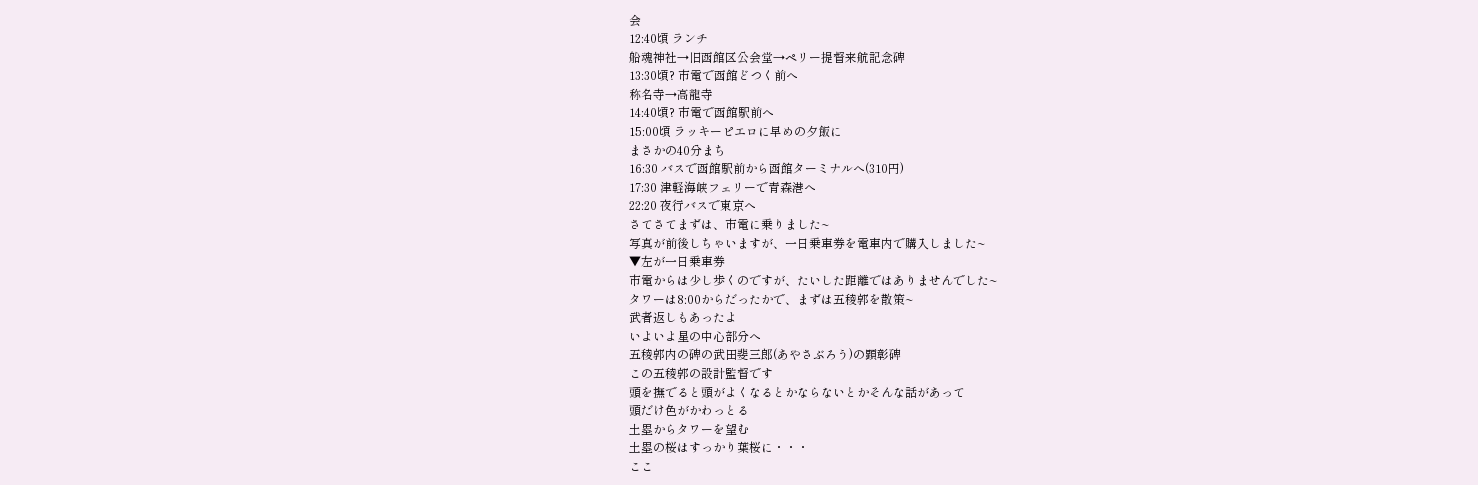会
12:40頃 ランチ
船魂神社→旧函館区公会堂→ペリー提督来航記念碑
13:30頃? 市電で函館どつく前へ
称名寺→高龍寺
14:40頃? 市電で函館駅前へ
15:00頃 ラッキーピエロに早めの夕飯に
まさかの40分まち
16:30 バスで函館駅前から函館ターミナルへ(310円)
17:30 津軽海峡フェリーで青森港へ
22:20 夜行バスで東京へ
さてさてまずは、市電に乗りました~
写真が前後しちゃいますが、一日乗車券を電車内で購入しました~
▼左が一日乗車券
市電からは少し歩くのですが、たいした距離ではありませんでした~
タワーは8:00からだったかで、まずは五稜郭を散策~
武者返しもあったよ
いよいよ星の中心部分へ
五稜郭内の碑の武田斐三郎(あやさぶろう)の顕彰碑
この五稜郭の設計監督です
頭を撫でると頭がよくなるとかならないとかそんな話があって
頭だけ色がかわっとる
土塁からタワーを望む
土塁の桜はすっかり葉桜に・・・
ここ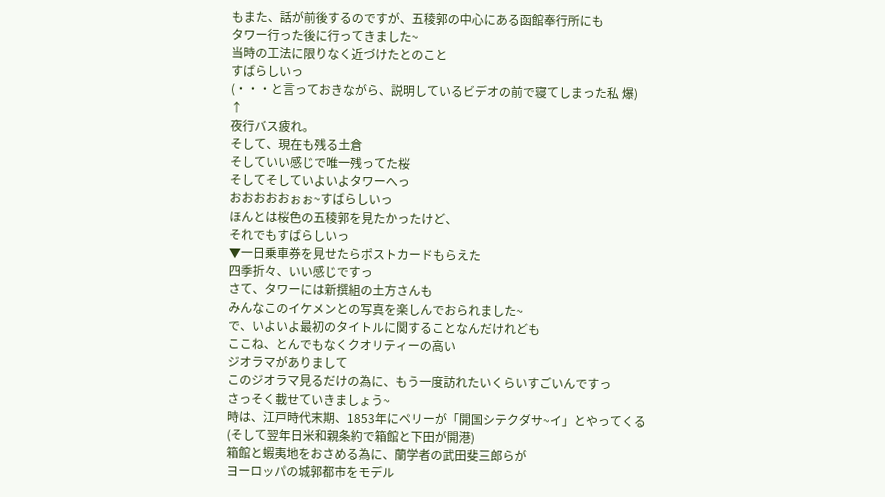もまた、話が前後するのですが、五稜郭の中心にある函館奉行所にも
タワー行った後に行ってきました~
当時の工法に限りなく近づけたとのこと
すばらしいっ
(・・・と言っておきながら、説明しているビデオの前で寝てしまった私 爆)
↑
夜行バス疲れ。
そして、現在も残る土倉
そしていい感じで唯一残ってた桜
そしてそしていよいよタワーへっ
おおおおおぉぉ~すばらしいっ
ほんとは桜色の五稜郭を見たかったけど、
それでもすばらしいっ
▼一日乗車券を見せたらポストカードもらえた
四季折々、いい感じですっ
さて、タワーには新撰組の土方さんも
みんなこのイケメンとの写真を楽しんでおられました~
で、いよいよ最初のタイトルに関することなんだけれども
ここね、とんでもなくクオリティーの高い
ジオラマがありまして
このジオラマ見るだけの為に、もう一度訪れたいくらいすごいんですっ
さっそく載せていきましょう~
時は、江戸時代末期、1853年にペリーが「開国シテクダサ~イ」とやってくる
(そして翌年日米和親条約で箱館と下田が開港)
箱館と蝦夷地をおさめる為に、蘭学者の武田斐三郎らが
ヨーロッパの城郭都市をモデル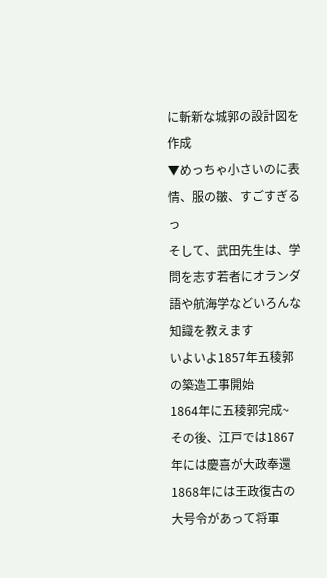に斬新な城郭の設計図を作成
▼めっちゃ小さいのに表情、服の皺、すごすぎるっ
そして、武田先生は、学問を志す若者にオランダ語や航海学などいろんな
知識を教えます
いよいよ1857年五稜郭の築造工事開始
1864年に五稜郭完成~
その後、江戸では1867年には慶喜が大政奉還
1868年には王政復古の大号令があって将軍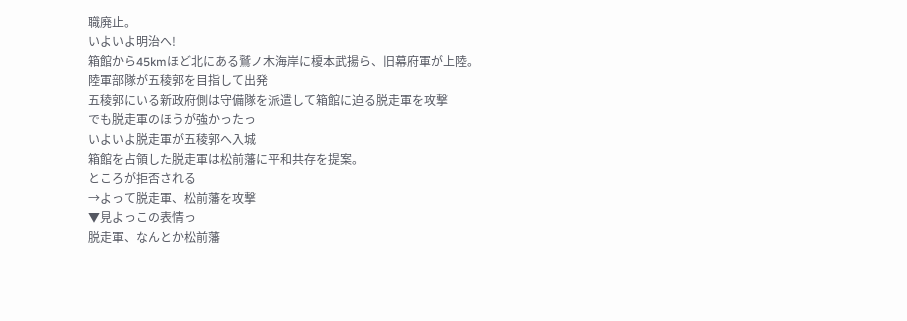職廃止。
いよいよ明治へ!
箱館から45kmほど北にある鷲ノ木海岸に榎本武揚ら、旧幕府軍が上陸。
陸軍部隊が五稜郭を目指して出発
五稜郭にいる新政府側は守備隊を派遣して箱館に迫る脱走軍を攻撃
でも脱走軍のほうが強かったっ
いよいよ脱走軍が五稜郭へ入城
箱館を占領した脱走軍は松前藩に平和共存を提案。
ところが拒否される
→よって脱走軍、松前藩を攻撃
▼見よっこの表情っ
脱走軍、なんとか松前藩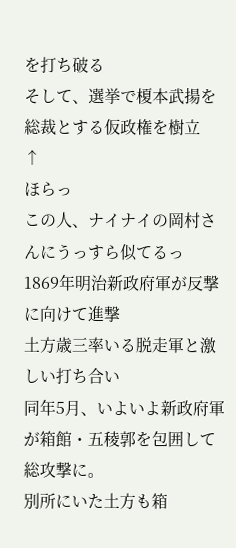を打ち破る
そして、選挙で榎本武揚を総裁とする仮政権を樹立
↑
ほらっ
この人、ナイナイの岡村さんにうっすら似てるっ
1869年明治新政府軍が反撃に向けて進撃
土方歳三率いる脱走軍と激しい打ち合い
同年5月、いよいよ新政府軍が箱館・五稜郭を包囲して総攻撃に。
別所にいた土方も箱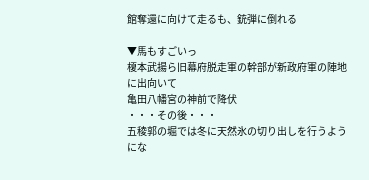館奪還に向けて走るも、銃弾に倒れる

▼馬もすごいっ
榎本武揚ら旧幕府脱走軍の幹部が新政府軍の陣地に出向いて
亀田八幡宮の神前で降伏
・・・その後・・・
五稜郭の堀では冬に天然氷の切り出しを行うようにな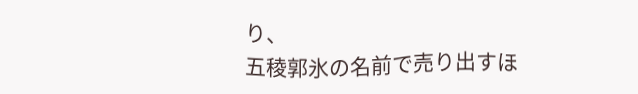り、
五稜郭氷の名前で売り出すほ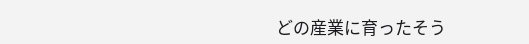どの産業に育ったそう